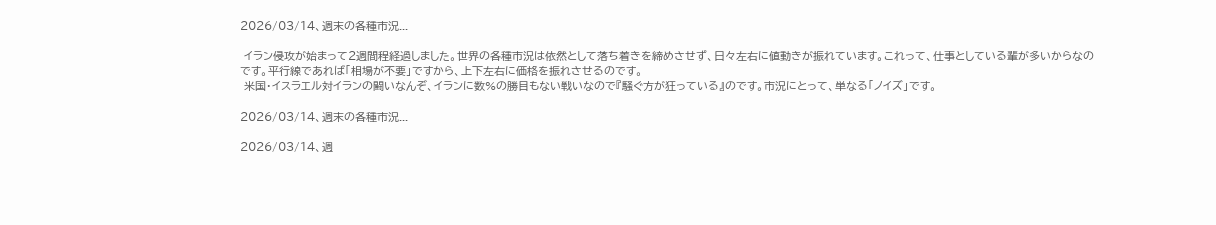2026/03/14、週末の各種市況...

 イラン侵攻が始まって2週間程経過しました。世界の各種市況は依然として落ち着きを締めさせず、日々左右に値動きが振れています。これって、仕事としている輩が多いからなのです。平行線であれば「相場が不要」ですから、上下左右に価格を振れさせるのです。
 米国・イスラエル対イランの闘いなんぞ、イランに数%の勝目もない戦いなので『騒ぐ方が狂っている』のです。市況にとって、単なる「ノイズ」です。

2026/03/14、週末の各種市況...

2026/03/14、週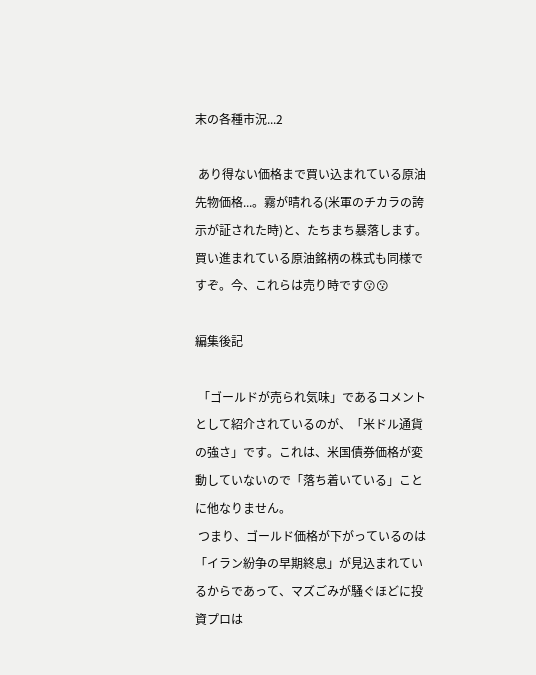末の各種市況...2

 あり得ない価格まで買い込まれている原油先物価格...。霧が晴れる(米軍のチカラの誇示が証された時)と、たちまち暴落します。買い進まれている原油銘柄の株式も同様ですぞ。今、これらは売り時です😗😗

編集後記

 「ゴールドが売られ気味」であるコメントとして紹介されているのが、「米ドル通貨の強さ」です。これは、米国債券価格が変動していないので「落ち着いている」ことに他なりません。
 つまり、ゴールド価格が下がっているのは「イラン紛争の早期終息」が見込まれているからであって、マズごみが騒ぐほどに投資プロは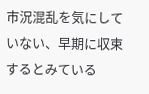市況混乱を気にしていない、早期に収束するとみている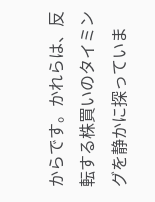からです。かれらは、反転する株買いのタイミングを静かに探っていま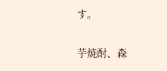す。

芋焼酎、森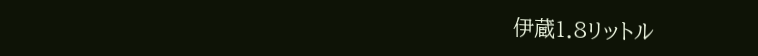伊蔵1.8リットル